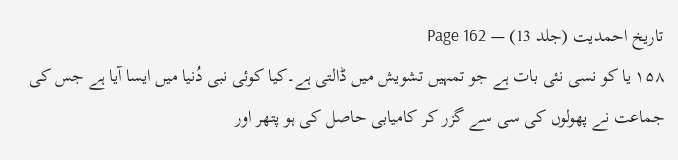تاریخ احمدیت (جلد 13) — Page 162
۱۵۸ یا کو نسی نئی بات ہے جو تمہیں تشویش میں ڈالتی ہے۔کیا کوئی نبی دُنیا میں ایسا آیا ہے جس کی جماعت نے پھولوں کی سی سے گزر کر کامیابی حاصل کی ہو پتھر اور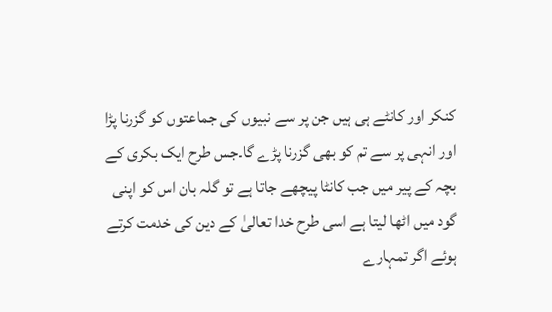کنکر اور کانٹے ہی ہیں جن پر سے نبیوں کی جماعتوں کو گزرنا پڑا اور انہی پر سے تم کو بھی گزرنا پڑے گا۔جس طرح ایک بکری کے بچہ کے پیر میں جب کانٹا پیچھے جاتا ہے تو گلہ بان اس کو اپنی گود میں اٹھا لیتا ہے اسی طرح خدا تعالیٰ کے دین کی خدمت کرتے ہوئے اگر تمہارے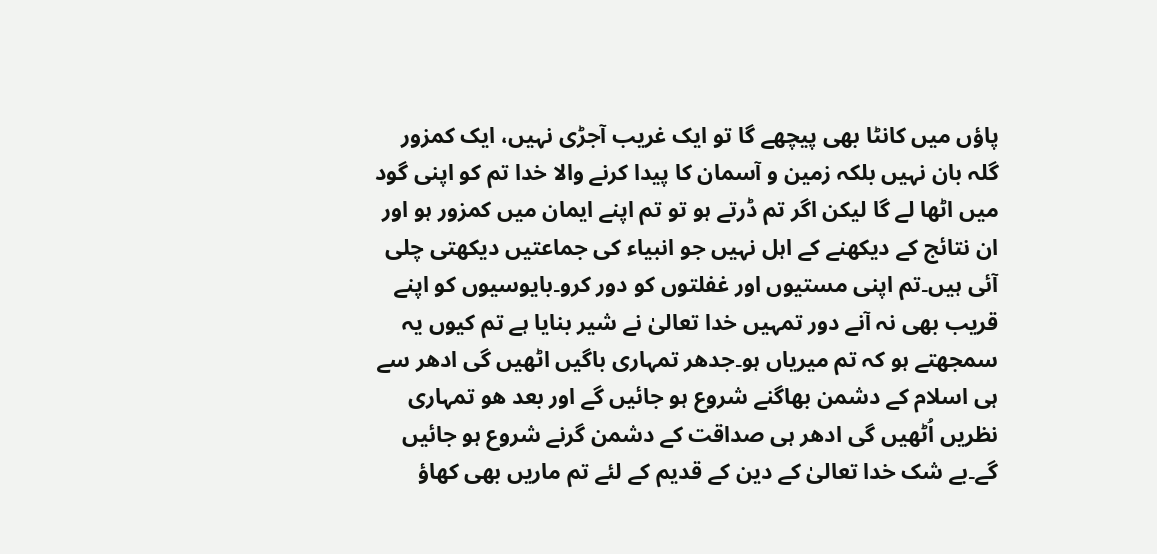پاؤں میں کانٹا بھی پیچھے گا تو ایک غریب آجڑی نہیں، ایک کمزور گلہ بان نہیں بلکہ زمین و آسمان کا پیدا کرنے والا خدا تم کو اپنی گود میں اٹھا لے گا لیکن اگر تم ڈرتے ہو تو تم اپنے ایمان میں کمزور ہو اور ان نتائج کے دیکھنے کے اہل نہیں جو انبیاء کی جماعتیں دیکھتی چلی آئی ہیں۔تم اپنی مستیوں اور غفلتوں کو دور کرو۔بایوسیوں کو اپنے قریب بھی نہ آنے دور تمہیں خدا تعالیٰ نے شیر بنایا ہے تم کیوں یہ سمجھتے ہو کہ تم میریاں ہو۔جدھر تمہاری باگیں اٹھیں گی ادھر سے ہی اسلام کے دشمن بھاگنے شروع ہو جائیں گے اور بعد ھو تمہاری نظریں اُٹھیں گی ادھر ہی صداقت کے دشمن گرنے شروع ہو جائیں گے۔بے شک خدا تعالیٰ کے دین کے قدیم کے لئے تم ماریں بھی کھاؤ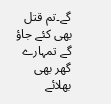گے۔تم قتل بھی کئے جاؤ گے تمہارے گھر بھی بھلائے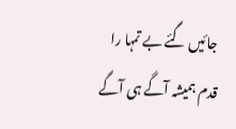جائیں گئے بے تمہا را قدم ہمیشہ آگے ہی آگے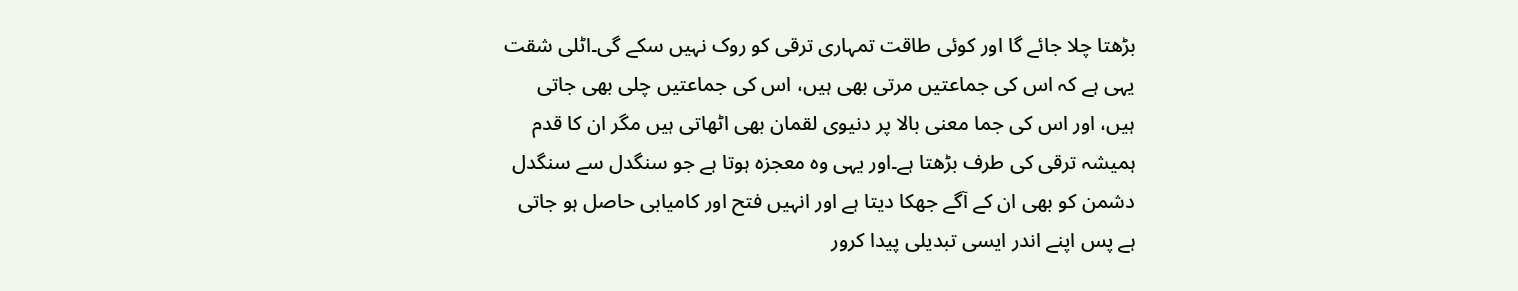بڑھتا چلا جائے گا اور کوئی طاقت تمہاری ترقی کو روک نہیں سکے گی۔اٹلی شقت یہی ہے کہ اس کی جماعتیں مرتی بھی ہیں، اس کی جماعتیں چلی بھی جاتی ہیں، اور اس کی جما معنی بالا پر دنیوی لقمان بھی اٹھاتی ہیں مگر ان کا قدم ہمیشہ ترقی کی طرف بڑھتا ہے۔اور یہی وہ معجزہ ہوتا ہے جو سنگدل سے سنگدل دشمن کو بھی ان کے آگے جھکا دیتا ہے اور انہیں فتح اور کامیابی حاصل ہو جاتی ہے پس اپنے اندر ایسی تبدیلی پیدا کرور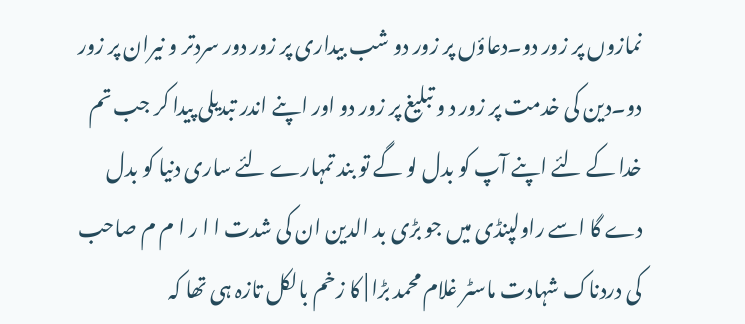نمازوں پر زور دو۔دعاؤں پر زور دو شب بیداری پر زور دور سردتر و نیران پر زور دو۔دین کی خدمت پر زور د و تبلیغ پر زور دو اور اپنے اندر تبدیلی پیدا کر جب تم خدا کے لئے اپنے آپ کو بدل لو گے تو بند تمہارے لئے ساری دنیا کو بدل دے گا اسے راولپنڈی میں جو بڑی بد الدین ان کی شدت ا ا ر ا م م صاحب کی دردناک شہادت ماسٹر غلام محمد بڑا | کا زخم بالکل تازہ ہی تھا کہ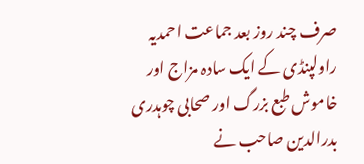صرف چند روز بعد جماعت احمدیہ راولپنڈی کے ایک سادہ مزاج اور خاموش طبع بزرگ اور صحابی چوہدری بدرالدین صاحب نے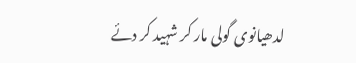لدھیانوی گولی مار کر شہید کر دئے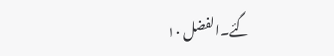گئے۔الفضل ١٠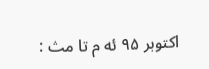اکتوبر ۹۵ ئه م تا مث :